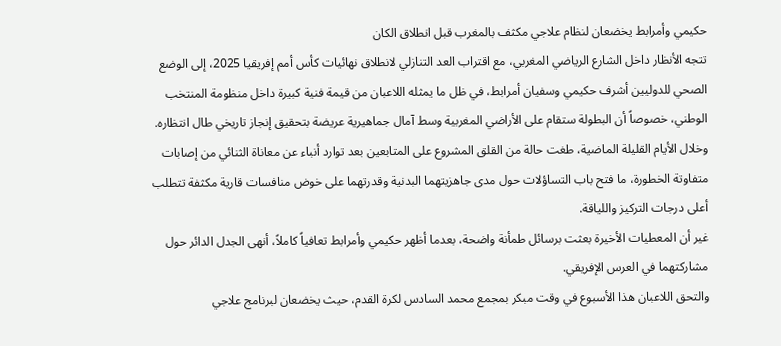حكيمي وأمرابط يخضعان لنظام علاجي مكثف بالمغرب قبل انطلاق الكان
تتجه الأنظار داخل الشارع الرياضي المغربي، مع اقتراب العد التنازلي لانطلاق نهائيات كأس أمم إفريقيا 2025، إلى الوضع الصحي للدوليين أشرف حكيمي وسفيان أمرابط، في ظل ما يمثله اللاعبان من قيمة فنية كبيرة داخل منظومة المنتخب الوطني، خصوصاً أن البطولة ستقام على الأراضي المغربية وسط آمال جماهيرية عريضة بتحقيق إنجاز تاريخي طال انتظاره.
وخلال الأيام القليلة الماضية، طغت حالة من القلق المشروع على المتابعين بعد توارد أنباء عن معاناة الثنائي من إصابات متفاوتة الخطورة، ما فتح باب التساؤلات حول مدى جاهزيتهما البدنية وقدرتهما على خوض منافسات قارية مكثفة تتطلب أعلى درجات التركيز واللياقة.
غير أن المعطيات الأخيرة بعثت برسائل طمأنة واضحة، بعدما أظهر حكيمي وأمرابط تعافياً كاملاً، أنهى الجدل الدائر حول مشاركتهما في العرس الإفريقي.
والتحق اللاعبان هذا الأسبوع في وقت مبكر بمجمع محمد السادس لكرة القدم، حيث يخضعان لبرنامج علاجي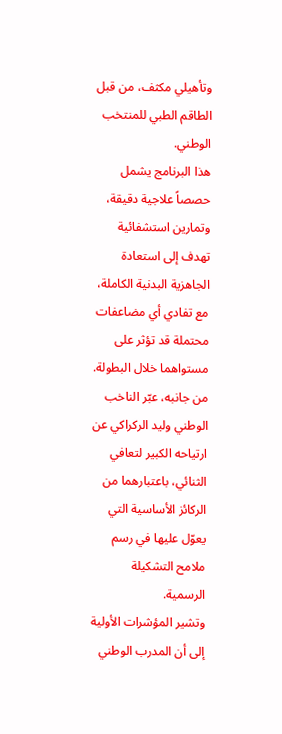وتأهيلي مكثف، من قبل الطاقم الطبي للمنتخب الوطني.
هذا البرنامج يشمل حصصاً علاجية دقيقة، وتمارين استشفائية تهدف إلى استعادة الجاهزية البدنية الكاملة، مع تفادي أي مضاعفات محتملة قد تؤثر على مستواهما خلال البطولة.
من جانبه، عبّر الناخب الوطني وليد الركراكي عن ارتياحه الكبير لتعافي الثنائي، باعتبارهما من الركائز الأساسية التي يعوّل عليها في رسم ملامح التشكيلة الرسمية.
وتشير المؤشرات الأولية إلى أن المدرب الوطني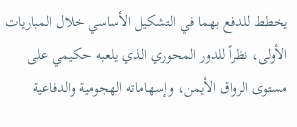يخطط للدفع بهما في التشكيل الأساسي خلال المباريات الأولى، نظراً للدور المحوري الذي يلعبه حكيمي على مستوى الرواق الأيمن، وإسهاماته الهجومية والدفاعية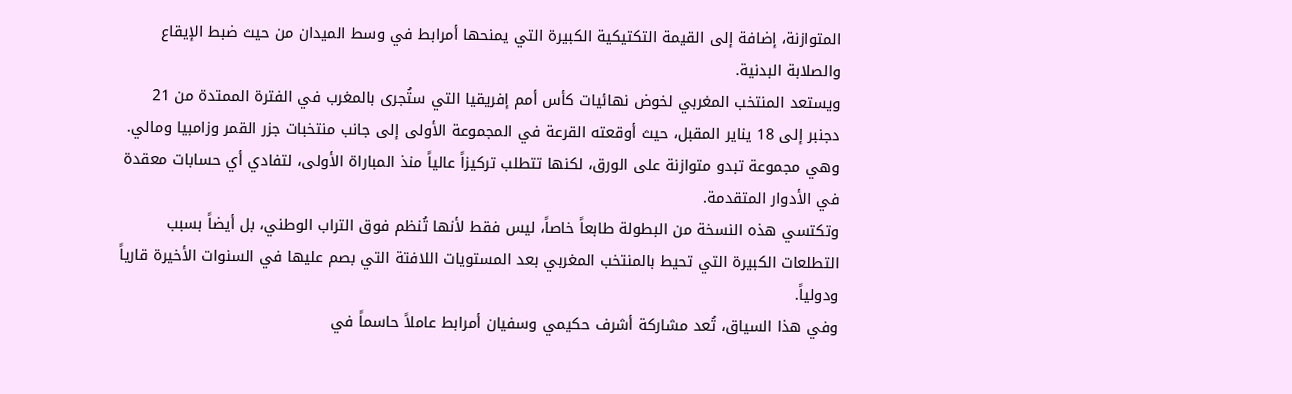المتوازنة، إضافة إلى القيمة التكتيكية الكبيرة التي يمنحها أمرابط في وسط الميدان من حيث ضبط الإيقاع والصلابة البدنية.
ويستعد المنتخب المغربي لخوض نهائيات كأس أمم إفريقيا التي ستُجرى بالمغرب في الفترة الممتدة من 21 دجنبر إلى 18 يناير المقبل، حيث أوقعته القرعة في المجموعة الأولى إلى جانب منتخبات جزر القمر وزامبيا ومالي.
وهي مجموعة تبدو متوازنة على الورق، لكنها تتطلب تركيزاً عالياً منذ المباراة الأولى، لتفادي أي حسابات معقدة في الأدوار المتقدمة.
وتكتسي هذه النسخة من البطولة طابعاً خاصاً، ليس فقط لأنها تُنظم فوق التراب الوطني، بل أيضاً بسبب التطلعات الكبيرة التي تحيط بالمنتخب المغربي بعد المستويات اللافتة التي بصم عليها في السنوات الأخيرة قارياً ودولياً.
وفي هذا السياق، تُعد مشاركة أشرف حكيمي وسفيان أمرابط عاملاً حاسماً في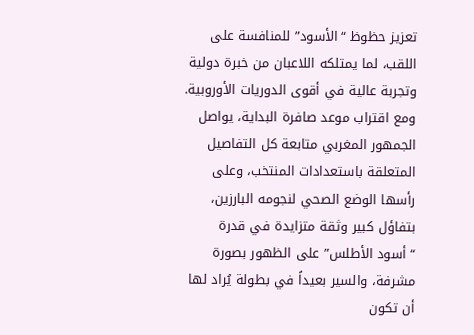تعزيز حظوظ “الأسود” للمنافسة على اللقب، لما يمتلكه اللاعبان من خبرة دولية وتجربة عالية في أقوى الدوريات الأوروبية.
ومع اقتراب موعد صافرة البداية، يواصل الجمهور المغربي متابعة كل التفاصيل المتعلقة باستعدادات المنتخب، وعلى رأسها الوضع الصحي لنجومه البارزين، بتفاؤل كبير وثقة متزايدة في قدرة “أسود الأطلس” على الظهور بصورة مشرفة، والسير بعيداً في بطولة يُراد لها أن تكون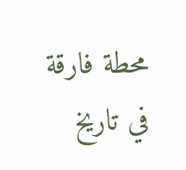محطة فارقة في تاريخ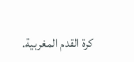كرة القدم المغربية.